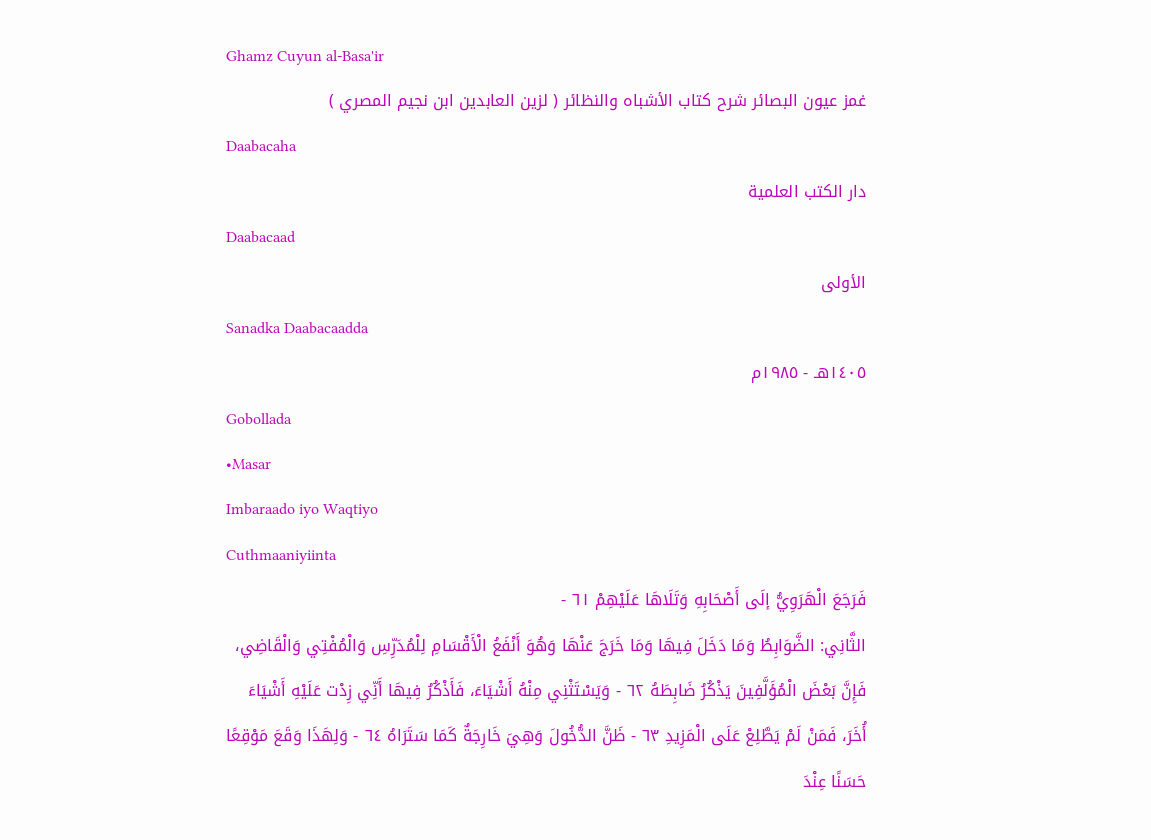Ghamz Cuyun al-Basa'ir
غمز عيون البصائر شرح كتاب الأشباه والنظائر ( لزين العابدين ابن نجيم المصري )
Daabacaha
دار الكتب العلمية
Daabacaad
الأولى
Sanadka Daabacaadda
١٤٠٥هـ - ١٩٨٥م
Gobollada
•Masar
Imbaraado iyo Waqtiyo
Cuthmaaniyiinta
فَرَجَعَ الْهَرَوِيُّ إلَى أَصْحَابِهِ وَتَلَاهَا عَلَيْهِمْ ٦١ -
الثَّانِي: الضَّوَابِطُ وَمَا دَخَلَ فِيهَا وَمَا خَرَجَ عَنْهَا وَهُوَ أَنْفَعُ الْأَقْسَامِ لِلْمُدَرِّسِ وَالْمُفْتِي وَالْقَاضِي، فَإِنَّ بَعْضَ الْمُؤَلَّفِينَ يَذْكُرُ ضَابِطَهُ ٦٢ - وَيَسْتَثْنِي مِنْهُ أَشْيَاءَ، فَأَذْكُرُ فِيهَا أَنِّي زِدْت عَلَيْهِ أَشْيَاءَ أُخَرَ، فَمَنْ لَمْ يَطَّلِعْ عَلَى الْمَزِيدِ ٦٣ - ظَنَّ الدُّخُولَ وَهِيَ خَارِجَةٌ كَمَا سَتَرَاهُ ٦٤ - وَلِهَذَا وَقَعَ مَوْقِعًا حَسَنًا عِنْدَ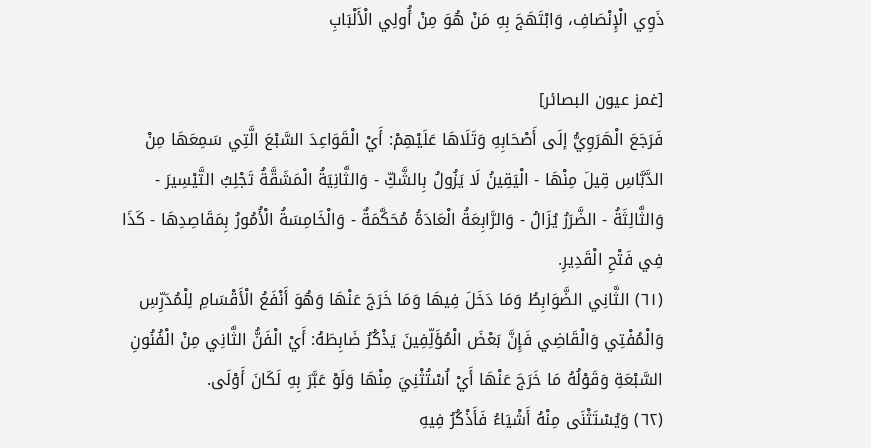ذَوِي الْإِنْصَافِ، وَابْتَهَجَ بِهِ مَنْ هُوَ مِنْ أُولِي الْأَلْبَابِ

[غمز عيون البصائر]
فَرَجَعَ الْهَرَوِيُّ إلَى أَصْحَابِهِ وَتَلَاهَا عَلَيْهِمْ: أَيْ الْقَوَاعِدَ السَّبْعَ الَّتِي سَمِعَهَا مِنْ الدَّبَّاسِ قِيلَ مِنْهَا - الْيَقِينُ لَا يَزُولُ بِالشَّكِّ - وَالثَّانِيَةُ الْمَشَقَّةُ تَجْلِبُ التَّيْسِيرَ - وَالثَّالِثَةُ - الضَّرَرُ يُزَالُ - وَالرَّابِعَةُ الْعَادَةُ مُحَكَّمَةٌ - وَالْخَامِسَةُ الْأُمُورُ بِمَقَاصِدِهَا - كَذَا فِي فَتْحِ الْقَدِيرِ.
(٦١) الثَّانِي الضَّوَابِطُ وَمَا دَخَلَ فِيهَا وَمَا خَرَجَ عَنْهَا وَهُوَ أَنْفَعُ الْأَقْسَامِ لِلْمُدَرِّسِ وَالْمُفْتِي وَالْقَاضِي فَإِنَّ بَعْضَ الْمُؤَلِّفِينَ يَذْكُرُ ضَابِطَهُ: أَيْ الْفَنُّ الثَّانِي مِنْ الْفُنُونِ السَّبْعَةِ وَقَوْلُهُ مَا خَرَجَ عَنْهَا أَيْ اُسْتُثْنِيَ مِنْهَا وَلَوْ عَبَّرَ بِهِ لَكَانَ أَوْلَى.
(٦٢) وَيُسْتَثْنَى مِنْهُ أَشْيَاءُ فَأَذْكُرُ فِيهِ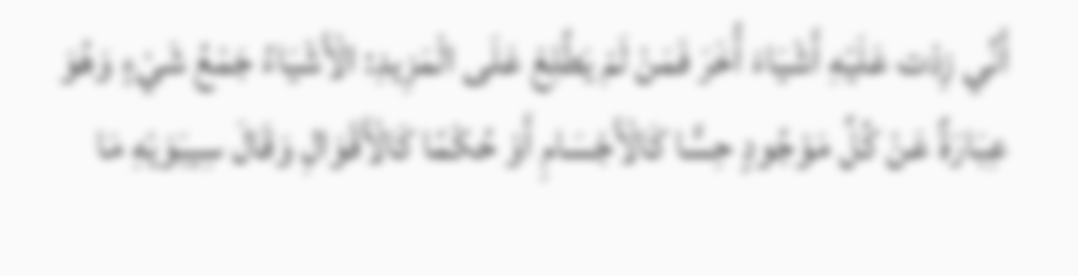أَنِّي زِدْت عَلَيْهِ أَشْيَاءَ أُخَرَ فَمَنْ لَمْ يَطَّلِعْ عَلَى الْمَزِيدِ: الْأَشْيَاءُ جَمْعُ شَيْءٍ وَهُوَ عِبَارَةٌ عَنْ كُلِّ مَوْجُودٍ حِسًّا كَالْأَجْسَامِ أَوْ حُكْمًا كَالْأَقْوَالِ وَقَالَ سِيبَوَيْهِ مَا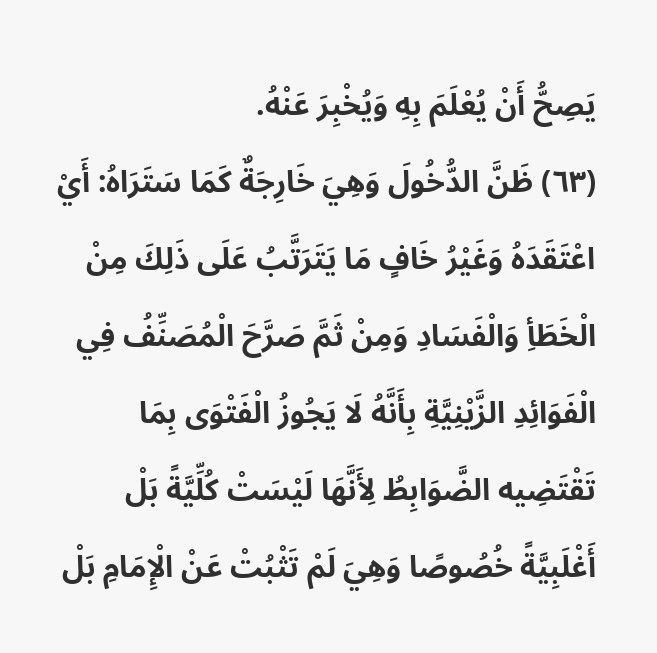يَصِحُّ أَنْ يُعْلَمَ بِهِ وَيُخْبِرَ عَنْهُ.
(٦٣) ظَنَّ الدُّخُولَ وَهِيَ خَارِجَةٌ كَمَا سَتَرَاهُ: أَيْ اعْتَقَدَهُ وَغَيْرُ خَافٍ مَا يَتَرَتَّبُ عَلَى ذَلِكَ مِنْ الْخَطَأِ وَالْفَسَادِ وَمِنْ ثَمَّ صَرَّحَ الْمُصَنِّفُ فِي الْفَوَائِدِ الزَّيْنِيَّةِ بِأَنَّهُ لَا يَجُوزُ الْفَتْوَى بِمَا تَقْتَضِيه الضَّوَابِطُ لِأَنَّهَا لَيْسَتْ كُلِّيَّةً بَلْ أَغْلَبِيَّةً خُصُوصًا وَهِيَ لَمْ تَثْبُتْ عَنْ الْإِمَامِ بَلْ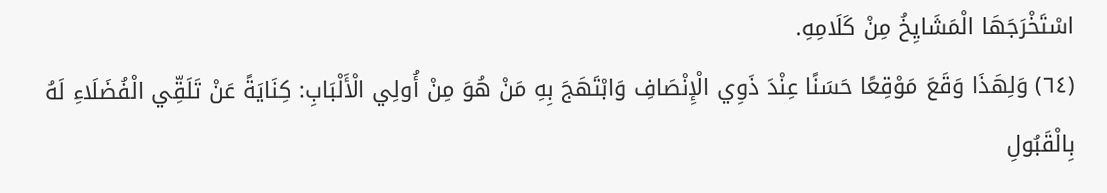اسْتَخْرَجَهَا الْمَشَايِخُ مِنْ كَلَامِهِ.
(٦٤) وَلِهَذَا وَقَعَ مَوْقِعًا حَسَنًا عِنْدَ ذَوِي الْإِنْصَافِ وَابْتَهَجَ بِهِ مَنْ هُوَ مِنْ أُولِي الْأَلْبَابِ: كِنَايَةً عَنْ تَلَقِّي الْفُضَلَاءِ لَهُ بِالْقَبُولِ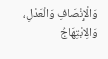وَالْإِنْصَافِ وَالْعَدْلِ، وَالِابْتِهَاجُ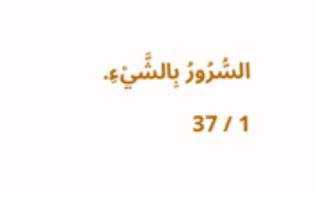السُّرُورُ بِالشَّيْءِ.
1 / 37